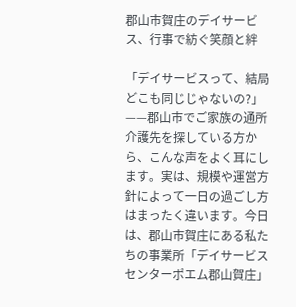郡山市賀庄のデイサービス、行事で紡ぐ笑顔と絆

「デイサービスって、結局どこも同じじゃないの?」——郡山市でご家族の通所介護先を探している方から、こんな声をよく耳にします。実は、規模や運営方針によって一日の過ごし方はまったく違います。今日は、郡山市賀庄にある私たちの事業所「デイサービスセンターポエム郡山賀庄」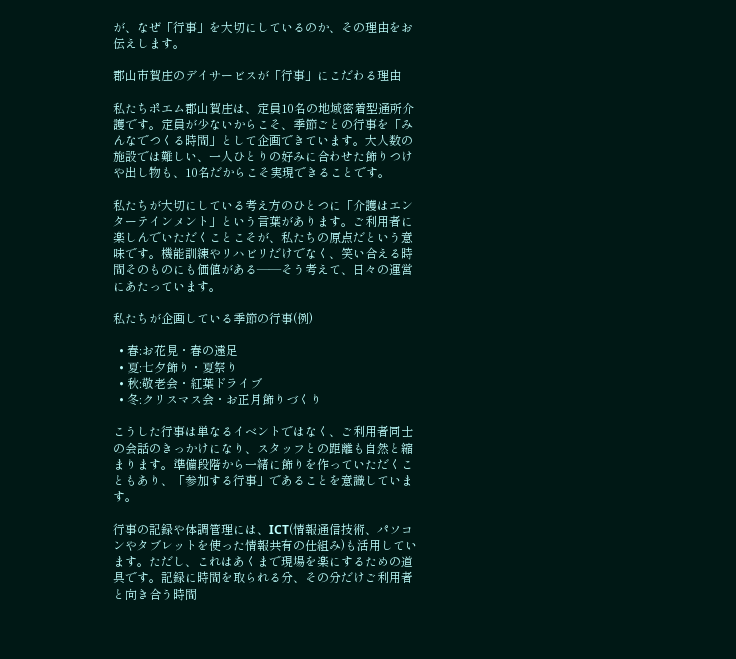が、なぜ「行事」を大切にしているのか、その理由をお伝えします。

郡山市賀庄のデイサービスが「行事」にこだわる理由

私たちポエム郡山賀庄は、定員10名の地域密着型通所介護です。定員が少ないからこそ、季節ごとの行事を「みんなでつくる時間」として企画できています。大人数の施設では難しい、一人ひとりの好みに合わせた飾りつけや出し物も、10名だからこそ実現できることです。

私たちが大切にしている考え方のひとつに「介護はエンターテインメント」という言葉があります。ご利用者に楽しんでいただくことこそが、私たちの原点だという意味です。機能訓練やリハビリだけでなく、笑い合える時間そのものにも価値がある——そう考えて、日々の運営にあたっています。

私たちが企画している季節の行事(例)

  • 春:お花見・春の遠足
  • 夏:七夕飾り・夏祭り
  • 秋:敬老会・紅葉ドライブ
  • 冬:クリスマス会・お正月飾りづくり

こうした行事は単なるイベントではなく、ご利用者同士の会話のきっかけになり、スタッフとの距離も自然と縮まります。準備段階から一緒に飾りを作っていただくこともあり、「参加する行事」であることを意識しています。

行事の記録や体調管理には、ICT(情報通信技術、パソコンやタブレットを使った情報共有の仕組み)も活用しています。ただし、これはあくまで現場を楽にするための道具です。記録に時間を取られる分、その分だけご利用者と向き合う時間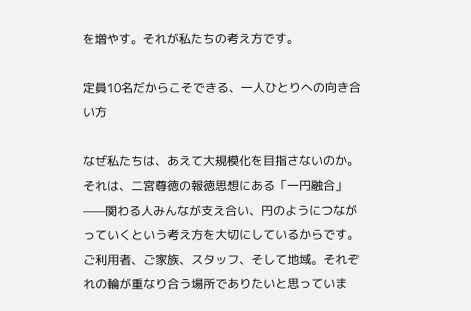を増やす。それが私たちの考え方です。

定員10名だからこそできる、一人ひとりへの向き合い方

なぜ私たちは、あえて大規模化を目指さないのか。それは、二宮尊徳の報徳思想にある「一円融合」——関わる人みんなが支え合い、円のようにつながっていくという考え方を大切にしているからです。ご利用者、ご家族、スタッフ、そして地域。それぞれの輪が重なり合う場所でありたいと思っていま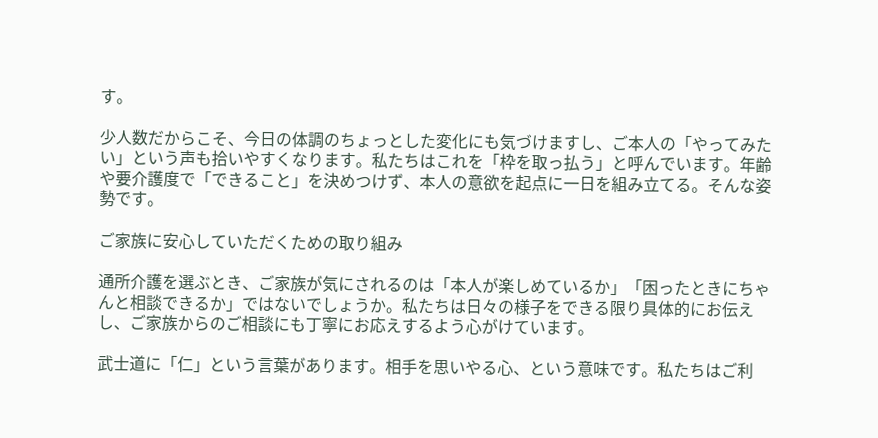す。

少人数だからこそ、今日の体調のちょっとした変化にも気づけますし、ご本人の「やってみたい」という声も拾いやすくなります。私たちはこれを「枠を取っ払う」と呼んでいます。年齢や要介護度で「できること」を決めつけず、本人の意欲を起点に一日を組み立てる。そんな姿勢です。

ご家族に安心していただくための取り組み

通所介護を選ぶとき、ご家族が気にされるのは「本人が楽しめているか」「困ったときにちゃんと相談できるか」ではないでしょうか。私たちは日々の様子をできる限り具体的にお伝えし、ご家族からのご相談にも丁寧にお応えするよう心がけています。

武士道に「仁」という言葉があります。相手を思いやる心、という意味です。私たちはご利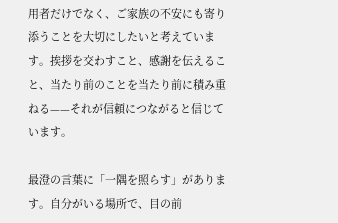用者だけでなく、ご家族の不安にも寄り添うことを大切にしたいと考えています。挨拶を交わすこと、感謝を伝えること、当たり前のことを当たり前に積み重ねる——それが信頼につながると信じています。

最澄の言葉に「一隅を照らす」があります。自分がいる場所で、目の前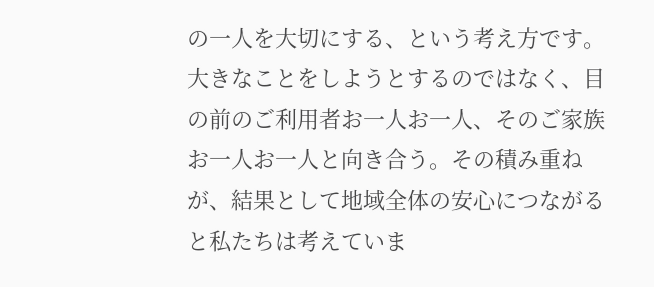の一人を大切にする、という考え方です。大きなことをしようとするのではなく、目の前のご利用者お一人お一人、そのご家族お一人お一人と向き合う。その積み重ねが、結果として地域全体の安心につながると私たちは考えていま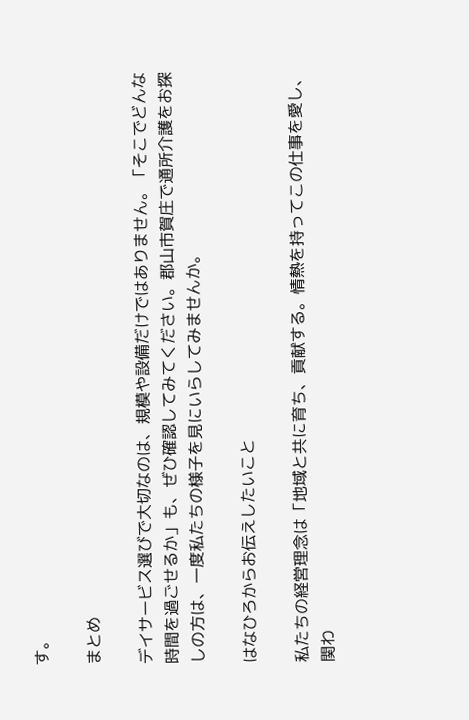す。

まとめ

デイサービス選びで大切なのは、規模や設備だけではありません。「そこでどんな時間を過ごせるか」も、ぜひ確認してみてください。郡山市賀庄で通所介護をお探しの方は、一度私たちの様子を見にいらしてみませんか。

はなひろからお伝えしたいこと

私たちの経営理念は「地域と共に育ち、貢献する。情熱を持ってこの仕事を愛し、関わ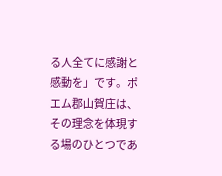る人全てに感謝と感動を」です。ポエム郡山賀庄は、その理念を体現する場のひとつであ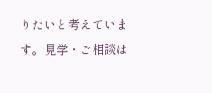りたいと考えています。見学・ご相談は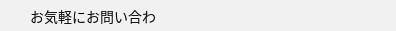お気軽にお問い合わ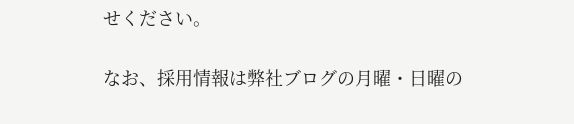せください。

なお、採用情報は弊社ブログの月曜・日曜の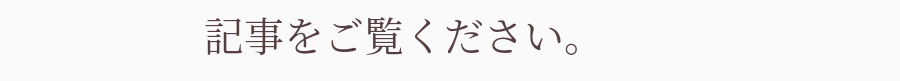記事をご覧ください。